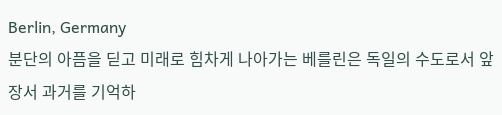Berlin, Germany
분단의 아픔을 딛고 미래로 힘차게 나아가는 베를린은 독일의 수도로서 앞장서 과거를 기억하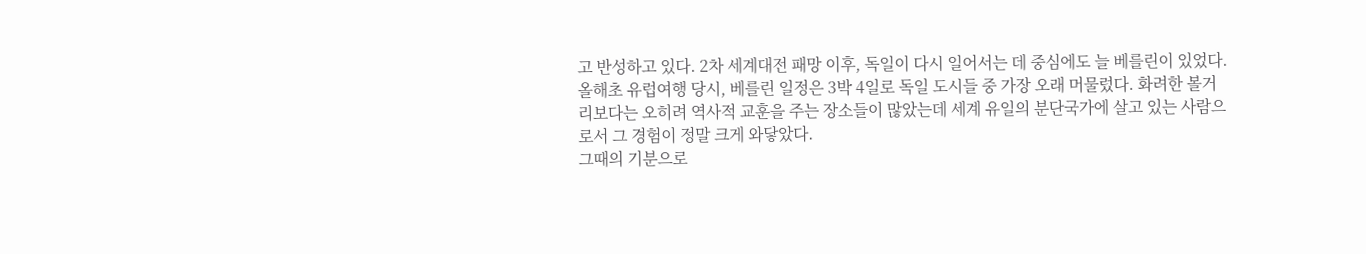고 반성하고 있다. 2차 세계대전 패망 이후, 독일이 다시 일어서는 데 중심에도 늘 베를린이 있었다.
올해초 유럽여행 당시, 베를린 일정은 3박 4일로 독일 도시들 중 가장 오래 머물렀다. 화려한 볼거리보다는 오히려 역사적 교훈을 주는 장소들이 많았는데 세계 유일의 분단국가에 살고 있는 사람으로서 그 경험이 정말 크게 와닿았다.
그때의 기분으로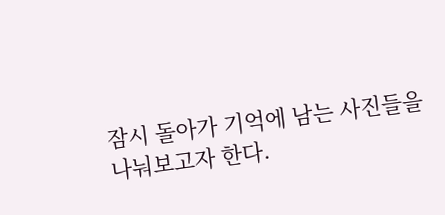잠시 돌아가 기억에 남는 사진들을 나눠보고자 한다.